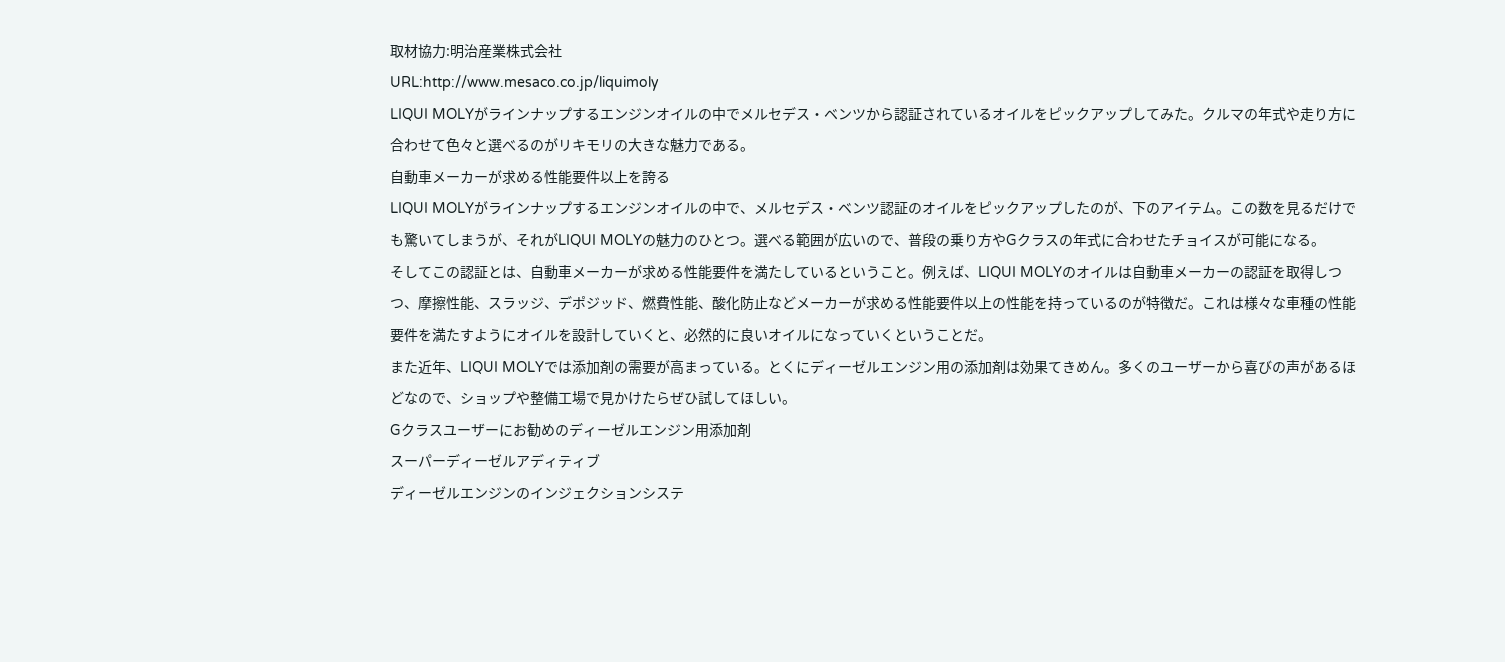取材協力:明治産業株式会社
URL:http://www.mesaco.co.jp/liquimoly
LIQUI MOLYがラインナップするエンジンオイルの中でメルセデス・ベンツから認証されているオイルをピックアップしてみた。クルマの年式や走り方に合わせて色々と選べるのがリキモリの大きな魅力である。
自動車メーカーが求める性能要件以上を誇る
LIQUI MOLYがラインナップするエンジンオイルの中で、メルセデス・ベンツ認証のオイルをピックアップしたのが、下のアイテム。この数を見るだけでも驚いてしまうが、それがLIQUI MOLYの魅力のひとつ。選べる範囲が広いので、普段の乗り方やGクラスの年式に合わせたチョイスが可能になる。
そしてこの認証とは、自動車メーカーが求める性能要件を満たしているということ。例えば、LIQUI MOLYのオイルは自動車メーカーの認証を取得しつつ、摩擦性能、スラッジ、デポジッド、燃費性能、酸化防止などメーカーが求める性能要件以上の性能を持っているのが特徴だ。これは様々な車種の性能要件を満たすようにオイルを設計していくと、必然的に良いオイルになっていくということだ。
また近年、LIQUI MOLYでは添加剤の需要が高まっている。とくにディーゼルエンジン用の添加剤は効果てきめん。多くのユーザーから喜びの声があるほどなので、ショップや整備工場で見かけたらぜひ試してほしい。
Gクラスユーザーにお勧めのディーゼルエンジン用添加剤
スーパーディーゼルアディティブ
ディーゼルエンジンのインジェクションシステ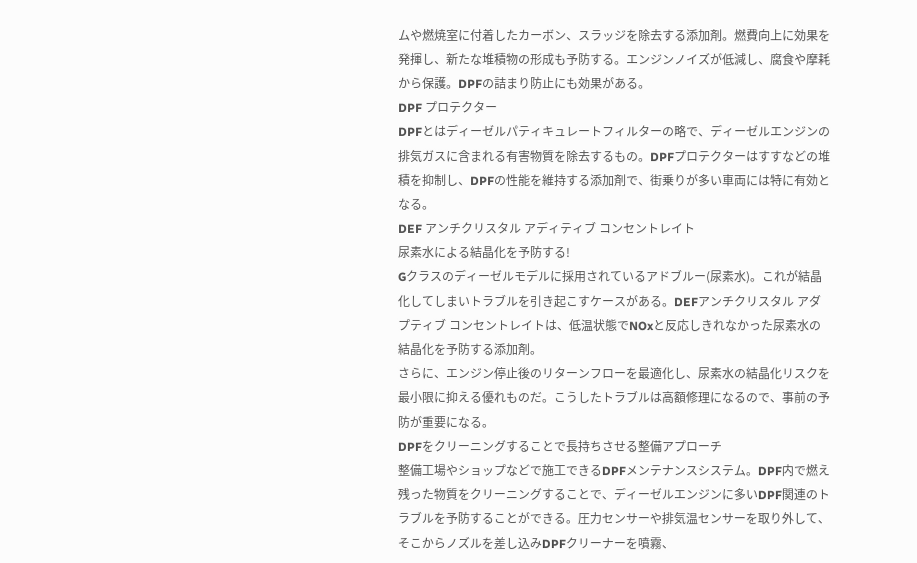ムや燃焼室に付着したカーボン、スラッジを除去する添加剤。燃費向上に効果を発揮し、新たな堆積物の形成も予防する。エンジンノイズが低減し、腐食や摩耗から保護。DPFの詰まり防止にも効果がある。
DPF プロテクター
DPFとはディーゼルパティキュレートフィルターの略で、ディーゼルエンジンの排気ガスに含まれる有害物質を除去するもの。DPFプロテクターはすすなどの堆積を抑制し、DPFの性能を維持する添加剤で、街乗りが多い車両には特に有効となる。
DEF アンチクリスタル アディティブ コンセントレイト
尿素水による結晶化を予防する!
Gクラスのディーゼルモデルに採用されているアドブルー(尿素水)。これが結晶化してしまいトラブルを引き起こすケースがある。DEFアンチクリスタル アダプティブ コンセントレイトは、低温状態でNOxと反応しきれなかった尿素水の結晶化を予防する添加剤。
さらに、エンジン停止後のリターンフローを最適化し、尿素水の結晶化リスクを最小限に抑える優れものだ。こうしたトラブルは高額修理になるので、事前の予防が重要になる。
DPFをクリーニングすることで長持ちさせる整備アプローチ
整備工場やショップなどで施工できるDPFメンテナンスシステム。DPF内で燃え残った物質をクリーニングすることで、ディーゼルエンジンに多いDPF関連のトラブルを予防することができる。圧力センサーや排気温センサーを取り外して、そこからノズルを差し込みDPFクリーナーを噴霧、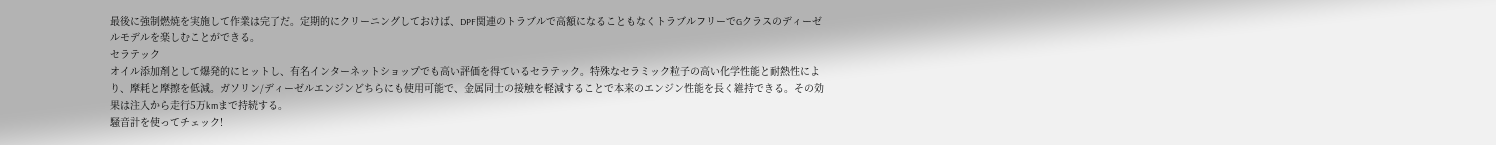最後に強制燃焼を実施して作業は完了だ。定期的にクリーニングしておけば、DPF関連のトラブルで高額になることもなくトラブルフリーでGクラスのディーゼルモデルを楽しむことができる。
セラテック
オイル添加剤として爆発的にヒットし、有名インターネットショップでも高い評価を得ているセラテック。特殊なセラミック粒子の高い化学性能と耐熱性により、摩耗と摩擦を低減。ガソリン/ディーゼルエンジンどちらにも使用可能で、金属同士の接触を軽減することで本来のエンジン性能を長く維持できる。その効果は注入から走行5万kmまで持続する。
騒音計を使ってチェック!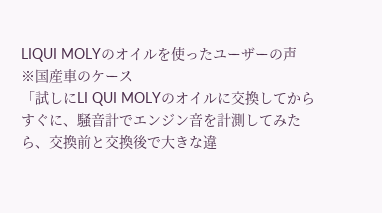LIQUI MOLYのオイルを使ったユーザーの声
※国産車のケース
「試しにLI QUI MOLYのオイルに交換してからすぐに、騒音計でエンジン音を計測してみたら、交換前と交換後で大きな違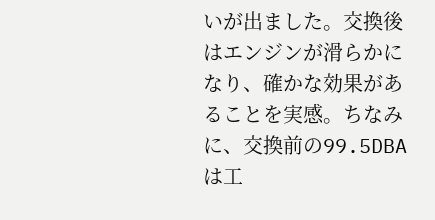いが出ました。交換後はエンジンが滑らかになり、確かな効果があることを実感。ちなみに、交換前の99.5DBAは工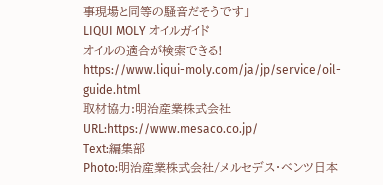事現場と同等の騒音だそうです」
LIQUI MOLY オイルガイド
オイルの適合が検索できる!
https://www.liqui-moly.com/ja/jp/service/oil-guide.html
取材協力:明治産業株式会社
URL:https://www.mesaco.co.jp/
Text:編集部
Photo:明治産業株式会社/メルセデス・ベンツ日本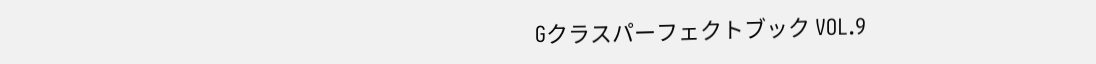Gクラスパーフェクトブック VOL.9